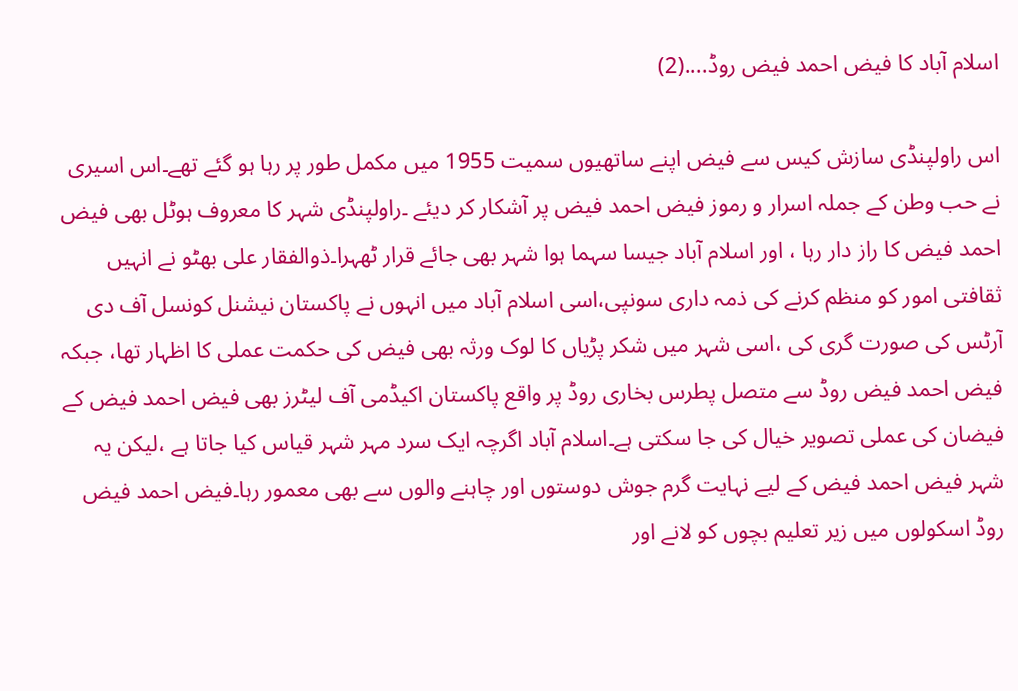اسلام آباد کا فیض احمد فیض روڈ....(2)

اس راولپنڈی سازش کیس سے فیض اپنے ساتھیوں سمیت 1955 میں مکمل طور پر رہا ہو گئے تھے۔اس اسیری نے حب وطن کے جملہ اسرار و رموز فیض احمد فیض پر آشکار کر دیئے ۔راولپنڈی شہر کا معروف ہوٹل بھی فیض احمد فیض کا راز دار رہا ، اور اسلام آباد جیسا سہما ہوا شہر بھی جائے قرار ٹھہرا۔ذوالفقار علی بھٹو نے انہیں ثقافتی امور کو منظم کرنے کی ذمہ داری سونپی،اسی اسلام آباد میں انہوں نے پاکستان نیشنل کونسل آف دی آرٹس کی صورت گری کی ،اسی شہر میں شکر پڑیاں کا لوک ورثہ بھی فیض کی حکمت عملی کا اظہار تھا، جبکہ فیض احمد فیض روڈ سے متصل پطرس بخاری روڈ پر واقع پاکستان اکیڈمی آف لیٹرز بھی فیض احمد فیض کے فیضان کی عملی تصویر خیال کی جا سکتی ہے۔اسلام آباد اگرچہ ایک سرد مہر شہر قیاس کیا جاتا ہے ،لیکن یہ شہر فیض احمد فیض کے لیے نہایت گرم جوش دوستوں اور چاہنے والوں سے بھی معمور رہا۔فیض احمد فیض روڈ اسکولوں میں زیر تعلیم بچوں کو لانے اور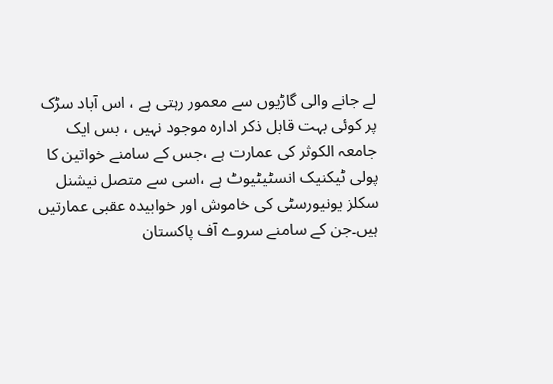لے جانے والی گاڑیوں سے معمور رہتی ہے ، اس آباد سڑک پر کوئی بہت قابل ذکر ادارہ موجود نہیں ، بس ایک جامعہ الکوثر کی عمارت ہے ،جس کے سامنے خواتین کا پولی ٹیکنیک انسٹیٹیوٹ ہے ،اسی سے متصل نیشنل سکلز یونیورسٹی کی خاموش اور خوابیدہ عقبی عمارتیں ہیں۔جن کے سامنے سروے آف پاکستان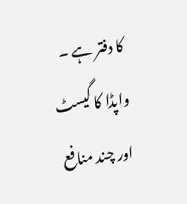کا دفتر ہے ۔ واپڈا کا گیسٹ اور چند منافع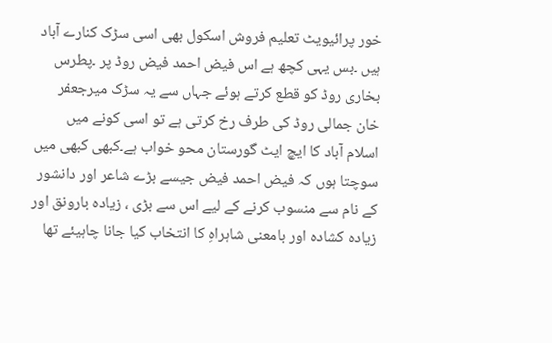خور پرائیویٹ تعلیم فروش اسکول بھی اسی سڑک کنارے آباد ہیں ۔بس یہی کچھ ہے اس فیض احمد فیض روڈ پر ۔پطرس بخاری روڈ کو قطع کرتے ہوئے جہاں سے یہ سڑک میرجعفر خان جمالی روڈ کی طرف رخ کرتی ہے تو اسی کونے میں اسلام آباد کا ایچ ایٹ گورستان محو خواب ہے۔کبھی کبھی میں سوچتا ہوں کہ فیض احمد فیض جیسے بڑے شاعر اور دانشور کے نام سے منسوب کرنے کے لیے اس سے بڑی ، زیادہ بارونق اور زیادہ کشادہ اور بامعنی شاہراہِ کا انتخاب کیا جانا چاہیئے تھا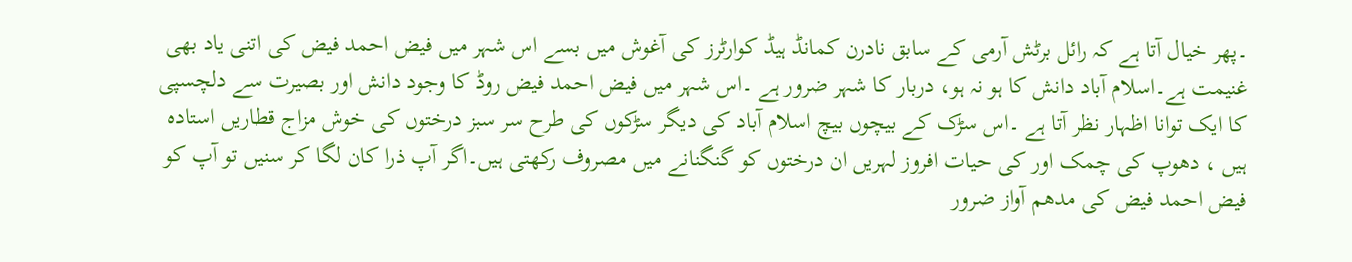۔پھر خیال آتا ہے کہ رائل برٹش آرمی کے سابق نادرن کمانڈ ہیڈ کوارٹرز کی آغوش میں بسے اس شہر میں فیض احمد فیض کی اتنی یاد بھی غنیمت ہے۔اسلام آباد دانش کا ہو نہ ہو، دربار کا شہر ضرور ہے ۔اس شہر میں فیض احمد فیض روڈ کا وجود دانش اور بصیرت سے دلچسپی کا ایک توانا اظہار نظر آتا ہے ۔اس سڑک کے بیچوں بیچ اسلام آباد کی دیگر سڑکوں کی طرح سر سبز درختوں کی خوش مزاج قطاریں استادہ ہیں ، دھوپ کی چمک اور کی حیات افروز لہریں ان درختوں کو گنگنانے میں مصروف رکھتی ہیں۔اگر آپ ذرا کان لگا کر سنیں تو آپ کو فیض احمد فیض کی مدھم آواز ضرور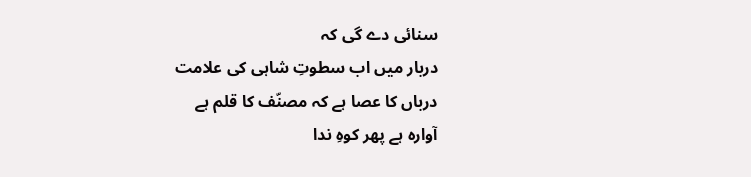سنائی دے گی کہ
دربار میں اب سطوتِ شاہی کی علامت
درباں کا عصا ہے کہ مصنّف کا قلم ہے
آوارہ ہے پھر کوہِ ندا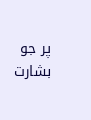پر جو بشارت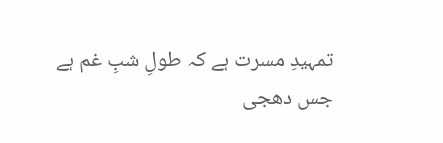تمہیدِ مسرت ہے کہ طولِ شبِ غم ہے
جس دھجی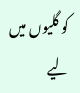کو گلیوں میں لیے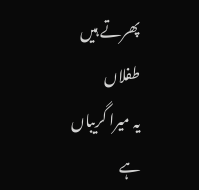پھرتے ہیں طفلاں
یہ میرا گریباں ہے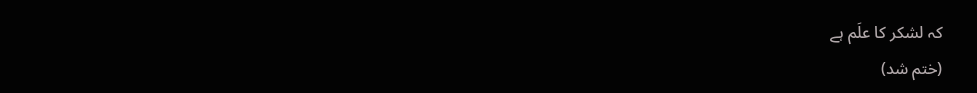کہ لشکر کا علَم ہے
(ختم شد)